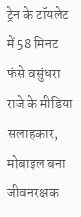ट्रेन के टॉयलेट में 58 मिनट फंसे वसुंधरा राजे के मीडिया सलाहकार, मोबाइल बना जीवनरक्षक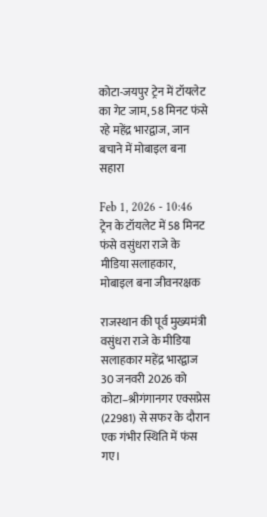कोटा-जयपुर ट्रेन में टॉयलेट का गेट जाम, 58 मिनट फंसे रहे महेंद्र भारद्वाज, जान बचाने में मोबाइल बना सहारा

Feb 1, 2026 - 10:46
ट्रेन के टॉयलेट में 58 मिनट फंसे वसुंधरा राजे के मीडिया सलाहकार, मोबाइल बना जीवनरक्षक

राजस्थान की पूर्व मुख्यमंत्री वसुंधरा राजे के मीडिया सलाहकार महेंद्र भारद्वाज 30 जनवरी 2026 को कोटा–श्रीगंगानगर एक्सप्रेस (22981) से सफर के दौरान एक गंभीर स्थिति में फंस गए।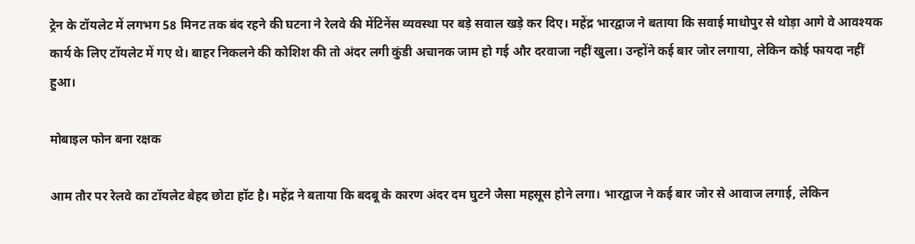ट्रेन के टॉयलेट में लगभग 58 मिनट तक बंद रहने की घटना ने रेलवे की मेंटिनेंस व्यवस्था पर बड़े सवाल खड़े कर दिए। महेंद्र भारद्वाज ने बताया कि सवाई माधोपुर से थोड़ा आगे वे आवश्यक कार्य के लिए टॉयलेट में गए थे। बाहर निकलने की कोशिश की तो अंदर लगी कुंडी अचानक जाम हो गई और दरवाजा नहीं खुला। उन्होंने कई बार जोर लगाया, लेकिन कोई फायदा नहीं हुआ।

मोबाइल फोन बना रक्षक

आम तौर पर रेलवे का टॉयलेट बेहद छोटा हॉट है। महेंद्र ने बताया कि बदबू के कारण अंदर दम घुटने जैसा महसूस होने लगा। भारद्वाज ने कई बार जोर से आवाज लगाई, लेकिन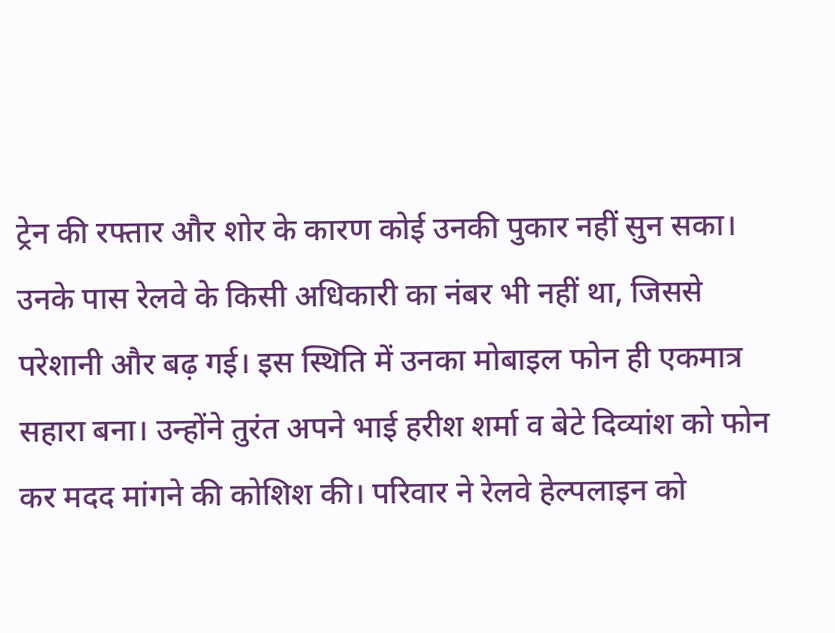ट्रेन की रफ्तार और शोर के कारण कोई उनकी पुकार नहीं सुन सका। उनके पास रेलवे के किसी अधिकारी का नंबर भी नहीं था, जिससे परेशानी और बढ़ गई। इस स्थिति में उनका मोबाइल फोन ही एकमात्र सहारा बना। उन्होंने तुरंत अपने भाई हरीश शर्मा व बेटे दिव्यांश को फोन कर मदद मांगने की कोशिश की। परिवार ने रेलवे हेल्पलाइन को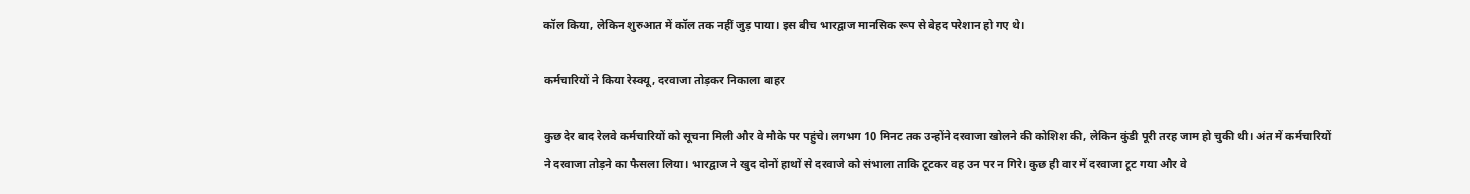कॉल किया, लेकिन शुरुआत में कॉल तक नहीं जुड़ पाया। इस बीच भारद्वाज मानसिक रूप से बेहद परेशान हो गए थे।

कर्मचारियों ने किया रेस्क्यू, दरवाजा तोड़कर निकाला बाहर

कुछ देर बाद रेलवे कर्मचारियों को सूचना मिली और वे मौके पर पहुंचे। लगभग 10 मिनट तक उन्होंने दरवाजा खोलने की कोशिश की, लेकिन कुंडी पूरी तरह जाम हो चुकी थी। अंत में कर्मचारियों ने दरवाजा तोड़ने का फैसला लिया। भारद्वाज ने खुद दोनों हाथों से दरवाजे को संभाला ताकि टूटकर वह उन पर न गिरे। कुछ ही वार में दरवाजा टूट गया और वे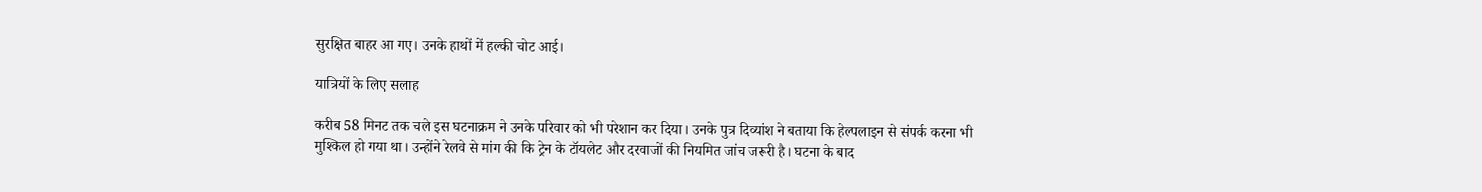सुरक्षित बाहर आ गए। उनके हाथों में हल्की चोट आई।

यात्रियों के लिए सलाह

करीब 58 मिनट तक चले इस घटनाक्रम ने उनके परिवार को भी परेशान कर दिया। उनके पुत्र दिव्यांश ने बताया कि हेल्पलाइन से संपर्क करना भी मुश्किल हो गया था। उन्होंने रेलवे से मांग की कि ट्रेन के टॉयलेट और दरवाजों की नियमित जांच जरूरी है। घटना के बाद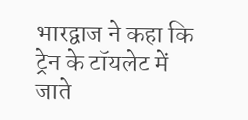भारद्वाज ने कहा कि ट्रेन के टॉयलेट में जाते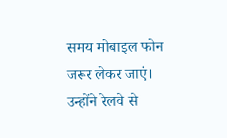समय मोबाइल फोन जरूर लेकर जाएं। उन्होंने रेलवे से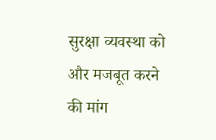सुरक्षा व्यवस्था को और मजबूत करने की मांग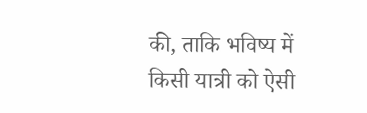की, ताकि भविष्य में किसी यात्री को ऐसी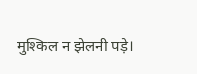मुश्किल न झेलनी पड़े।